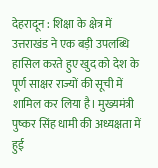देहरादून : शिक्षा के क्षेत्र में उत्तराखंड ने एक बड़ी उपलब्धि हासिल करते हुए खुद को देश के पूर्ण साक्षर राज्यों की सूची में शामिल कर लिया है। मुख्यमंत्री पुष्कर सिंह धामी की अध्यक्षता में हुई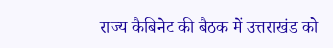राज्य कैबिनेट की बैठक में उत्तराखंड को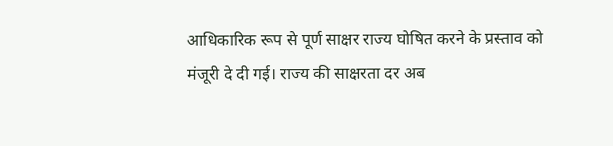आधिकारिक रूप से पूर्ण साक्षर राज्य घोषित करने के प्रस्ताव को मंजूरी दे दी गई। राज्य की साक्षरता दर अब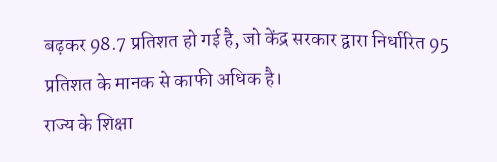बढ़कर 98.7 प्रतिशत हो गई है, जो केंद्र सरकार द्वारा निर्धारित 95 प्रतिशत के मानक से काफी अधिक है।
राज्य के शिक्षा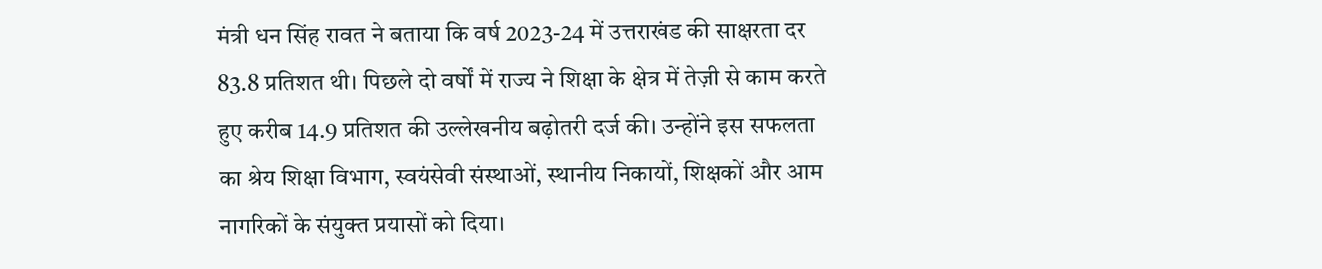मंत्री धन सिंह रावत ने बताया कि वर्ष 2023-24 में उत्तराखंड की साक्षरता दर 83.8 प्रतिशत थी। पिछले दो वर्षों में राज्य ने शिक्षा के क्षेत्र में तेज़ी से काम करते हुए करीब 14.9 प्रतिशत की उल्लेखनीय बढ़ोतरी दर्ज की। उन्होंने इस सफलता का श्रेय शिक्षा विभाग, स्वयंसेवी संस्थाओं, स्थानीय निकायों, शिक्षकों और आम नागरिकों के संयुक्त प्रयासों को दिया।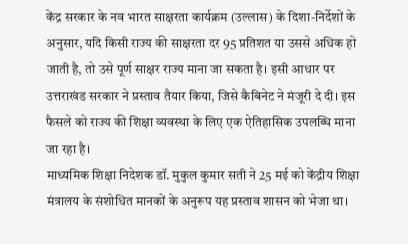केंद्र सरकार के नव भारत साक्षरता कार्यक्रम (उल्लास) के दिशा-निर्देशों के अनुसार, यदि किसी राज्य की साक्षरता दर 95 प्रतिशत या उससे अधिक हो जाती है, तो उसे पूर्ण साक्षर राज्य माना जा सकता है। इसी आधार पर उत्तराखंड सरकार ने प्रस्ताव तैयार किया, जिसे कैबिनेट ने मंजूरी दे दी। इस फैसले को राज्य की शिक्षा व्यवस्था के लिए एक ऐतिहासिक उपलब्धि माना जा रहा है।
माध्यमिक शिक्षा निदेशक डॉ. मुकुल कुमार सती ने 25 मई को केंद्रीय शिक्षा मंत्रालय के संशोधित मानकों के अनुरूप यह प्रस्ताव शासन को भेजा था।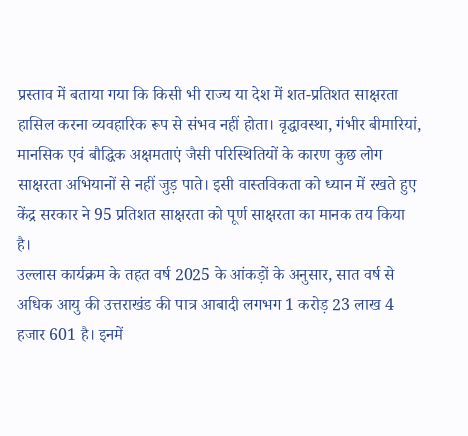प्रस्ताव में बताया गया कि किसी भी राज्य या देश में शत-प्रतिशत साक्षरता हासिल करना व्यवहारिक रूप से संभव नहीं होता। वृद्धावस्था, गंभीर बीमारियां, मानसिक एवं बौद्धिक अक्षमताएं जैसी परिस्थितियों के कारण कुछ लोग साक्षरता अभियानों से नहीं जुड़ पाते। इसी वास्तविकता को ध्यान में रखते हुए केंद्र सरकार ने 95 प्रतिशत साक्षरता को पूर्ण साक्षरता का मानक तय किया है।
उल्लास कार्यक्रम के तहत वर्ष 2025 के आंकड़ों के अनुसार, सात वर्ष से अधिक आयु की उत्तराखंड की पात्र आबादी लगभग 1 करोड़ 23 लाख 4 हजार 601 है। इनमें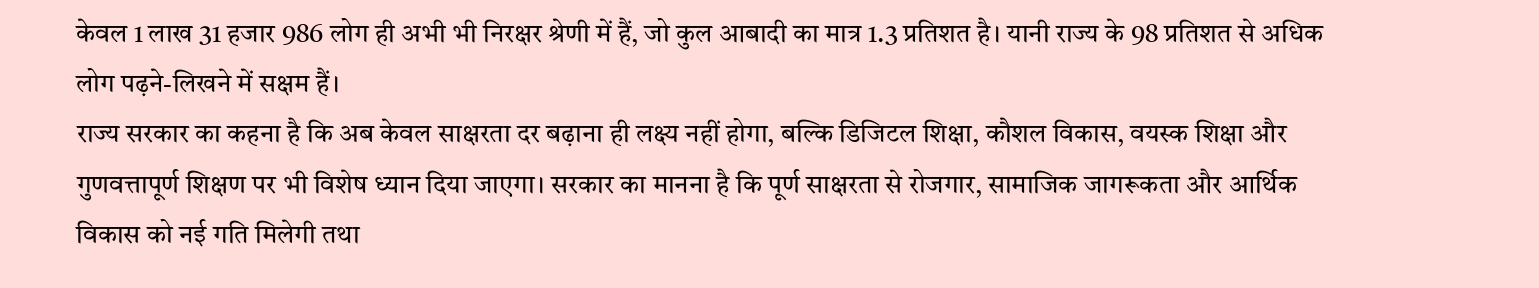केवल 1 लाख 31 हजार 986 लोग ही अभी भी निरक्षर श्रेणी में हैं, जो कुल आबादी का मात्र 1.3 प्रतिशत है। यानी राज्य के 98 प्रतिशत से अधिक लोग पढ़ने-लिखने में सक्षम हैं।
राज्य सरकार का कहना है कि अब केवल साक्षरता दर बढ़ाना ही लक्ष्य नहीं होगा, बल्कि डिजिटल शिक्षा, कौशल विकास, वयस्क शिक्षा और गुणवत्तापूर्ण शिक्षण पर भी विशेष ध्यान दिया जाएगा। सरकार का मानना है कि पूर्ण साक्षरता से रोजगार, सामाजिक जागरूकता और आर्थिक विकास को नई गति मिलेगी तथा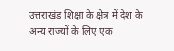उत्तराखंड शिक्षा के क्षेत्र में देश के अन्य राज्यों के लिए एक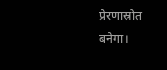प्रेरणास्रोत बनेगा।